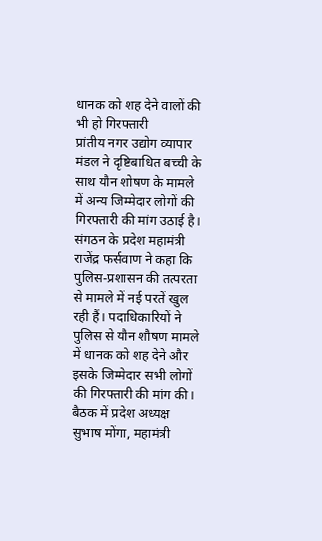धानक को शह देने वालों की भी हो गिरफ्तारी
प्रांतीय नगर उद्योग व्यापार मंडल ने दृष्टिबाधित बच्ची के साथ यौन शोषण के मामले में अन्य जिम्मेदार लोगों की गिरफ्तारी की मांग उठाई है।
संगठन के प्रदेश महामंत्री राजेंद्र फर्सवाण ने कहा कि पुलिस-प्रशासन की तत्परता से मामले में नई परतें खुल रही हैं। पदाधिकारियों ने पुलिस से यौन शौषण मामले में धानक को शह देने और इसके जिम्मेदार सभी लोगों की गिरफ्तारी की मांग की। बैठक में प्रदेश अध्यक्ष सुभाष मोंगा, महामंत्री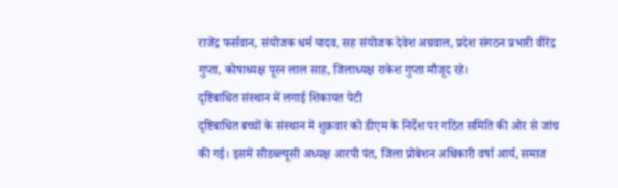राजेंद्र फर्सवान, संयोजक धर्म यादव, सह संयोजक देवेश अग्रवाल, प्रदेश संगठन प्रभारी वीरेंद्र गुप्ता, कोषाध्यक्ष पूरन लाल साह, जिलाध्यक्ष राकेश गुप्ता मौजूद रहे।
दृष्टिबाधित संस्थान में लगाई शिकायत पेटी
दृष्टिबाधित बच्चों के संस्थान में शुक्रवार को डीएम के निर्देश पर गठित समिति की ओर से जांच की गई। इसमें सीडब्ल्यूसी अध्यक्ष आरपी पंत, जिला प्रोबेशन अधिकारी वर्षा आर्य, समाज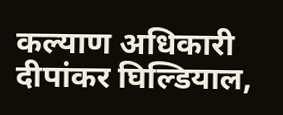कल्याण अधिकारी दीपांकर घिल्डियाल,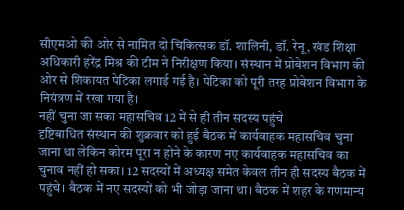सीएमओ की ओर से नामित दो चिकित्सक डॉ. शालिनी, डॉ. रेनू, खंड शिक्षा अधिकारी हरेंद्र मिश्र की टीम ने निरीक्षण किया। संस्थान में प्रोबेशन विभाग की ओर से शिकायत पेटिका लगाई गई है। पेटिका को पूरी तरह प्रोबेशन विभाग के नियंत्रण में रखा गया है।
नहीं चुना जा सका महासचिव 12 में से ही तीन सदस्य पहुंचे
दृष्टिबाधित संस्थान की शुक्रवार को हुई बैठक में कार्यवाहक महासचिव चुना जाना था लेकिन कोरम पूरा न होने के कारण नए कार्यवाहक महासचिव का चुनाव नहीं हो सका। 12 सदस्यों में अध्यक्ष समेत केवल तीन ही सदस्य बैठक में पहुंचे। बैठक में नए सदस्यों को भी जोड़ा जाना था। बैठक में शहर के गणमान्य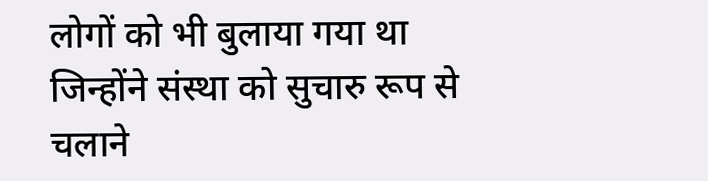लोगों को भी बुलाया गया था जिन्होंने संस्था को सुचारु रूप से चलाने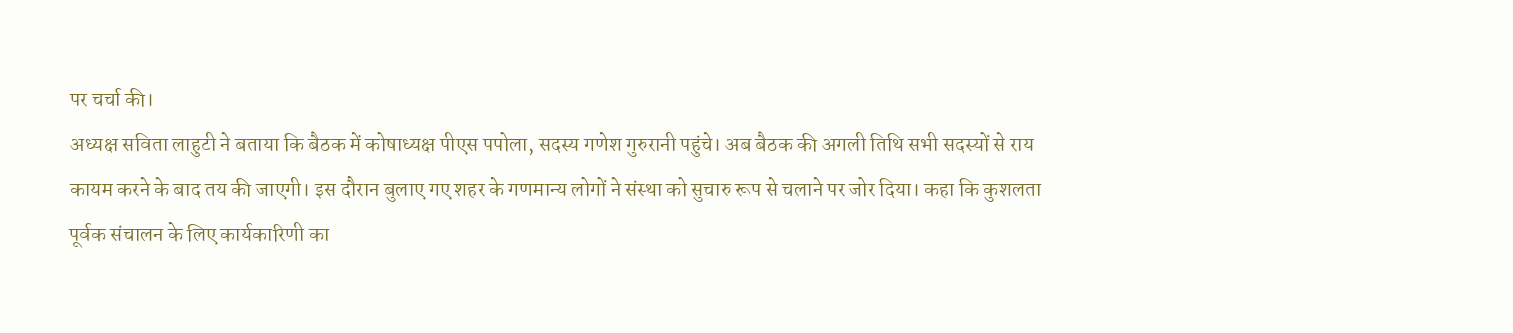पर चर्चा की।
अध्यक्ष सविता लाहुटी ने बताया कि बैठक में कोषाध्यक्ष पीएस पपोला, सदस्य गणेश गुरुरानी पहुंचे। अब बैठक की अगली तिथि सभी सदस्यों से राय कायम करने के बाद तय की जाएगी। इस दौरान बुलाए गए शहर के गणमान्य लोगों ने संस्था को सुचारु रूप से चलाने पर जोर दिया। कहा कि कुशलता पूर्वक संचालन के लिए कार्यकारिणी का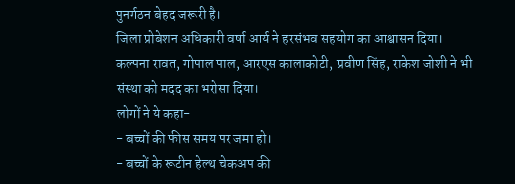पुनर्गठन बेहद जरूरी है।
जिला प्रोबेशन अधिकारी वर्षा आर्य ने हरसंभव सहयोग का आश्वासन दिया। कल्पना रावत, गोपाल पाल, आरएस कालाकोटी, प्रवीण सिंह, राकेश जोशी ने भी संस्था को मदद का भरोसा दिया।
लोगों ने ये कहा-
- बच्चों की फीस समय पर जमा हो।
- बच्चों के रूटीन हेल्थ चेकअप की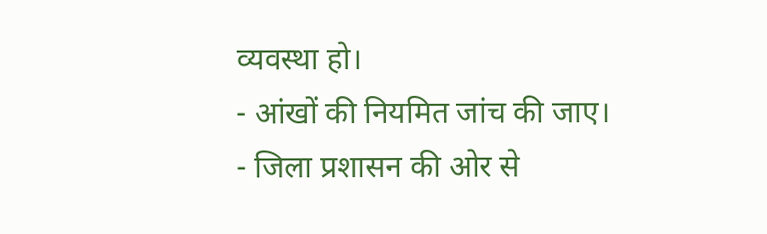व्यवस्था हो।
- आंखों की नियमित जांच की जाए।
- जिला प्रशासन की ओर से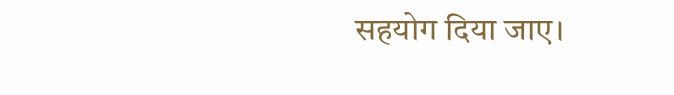सहयोग दिया जाए।